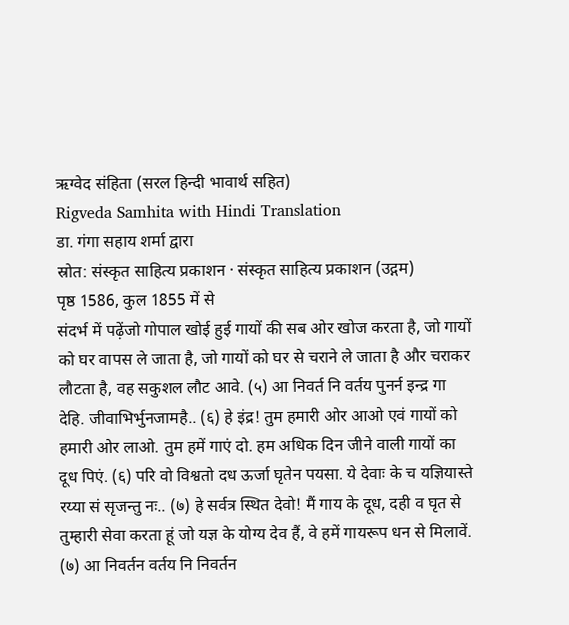ऋग्वेद संहिता (सरल हिन्दी भावार्थ सहित)
Rigveda Samhita with Hindi Translation
डा. गंगा सहाय शर्मा द्वारा
स्रोत: संस्कृत साहित्य प्रकाशन · संस्कृत साहित्य प्रकाशन (उद्गम)
पृष्ठ 1586, कुल 1855 में से
संदर्भ में पढ़ेंजो गोपाल खोई हुई गायों की सब ओर खोज करता है, जो गायों को घर वापस ले जाता है, जो गायों को घर से चराने ले जाता है और चराकर लौटता है, वह सकुशल लौट आवे. (५) आ निवर्त नि वर्तय पुनर्न इन्द्र गा देहि. जीवाभिर्भुनजामहै.. (६) हे इंद्र! तुम हमारी ओर आओ एवं गायों को हमारी ओर लाओ. तुम हमें गाएं दो. हम अधिक दिन जीने वाली गायों का दूध पिएं. (६) परि वो विश्वतो दध ऊर्जा घृतेन पयसा. ये देवाः के च यज्ञियास्ते रय्या सं सृजन्तु नः.. (७) हे सर्वत्र स्थित देवो! मैं गाय के दूध, दही व घृत से तुम्हारी सेवा करता हूं जो यज्ञ के योग्य देव हैं, वे हमें गायरूप धन से मिलावें. (७) आ निवर्तन वर्तय नि निवर्तन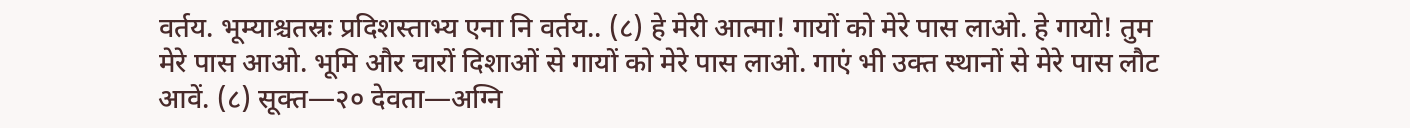वर्तय. भूम्याश्चतस्रः प्रदिशस्ताभ्य एना नि वर्तय.. (८) हे मेरी आत्मा! गायों को मेरे पास लाओ. हे गायो! तुम मेरे पास आओ. भूमि और चारों दिशाओं से गायों को मेरे पास लाओ. गाएं भी उक्त स्थानों से मेरे पास लौट आवें. (८) सूक्त—२० देवता—अग्नि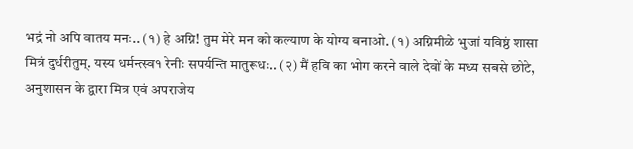भद्रं नो अपि वातय मनः.. (१) हे अग्नि! तुम मेरे मन को कल्याण के योग्य बनाओ. (१) अग्निमीळे भुजां यविष्ठं शासा मित्रं दुर्धरीतुम्. यस्य धर्मन्त्स्व१ रेनीः सपर्यन्ति मातुरूधः.. (२) मैं हवि का भोग करने वाले देवों के मध्य सबसे छोटे, अनुशासन के द्वारा मित्र एवं अपराजेय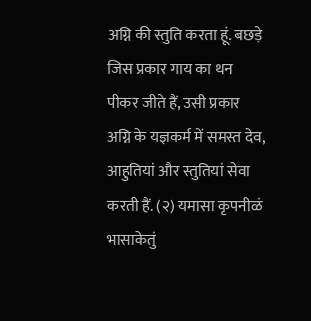अग्नि की स्तुति करता हूं. बछड़े जिस प्रकार गाय का थन पीकर जीते हैं, उसी प्रकार अग्नि के यज्ञकर्म में समस्त देव, आहुतियां और स्तुतियां सेवा करती हैं. (२) यमासा कृपनीळं भासाकेतुं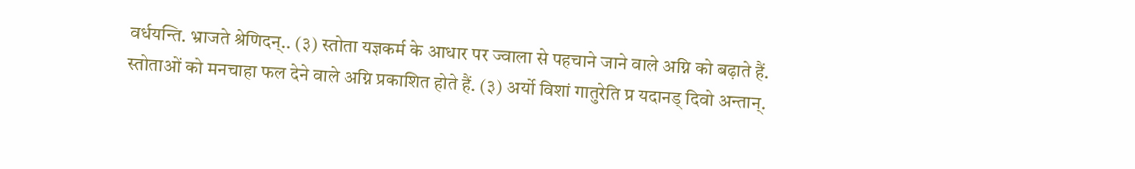वर्धयन्ति. भ्राजते श्रेणिदन्.. (३) स्तोता यज्ञकर्म के आधार पर ज्वाला से पहचाने जाने वाले अग्नि को बढ़ाते हैं. स्तोताओं को मनचाहा फल देने वाले अग्नि प्रकाशित होते हैं. (३) अर्यो विशां गातुरेति प्र यदानड् दिवो अन्तान्.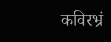कविरभ्रं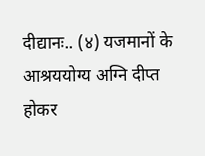दीद्यानः.. (४) यजमानों के आश्रययोग्य अग्नि दीप्त होकर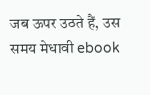जब ऊपर उठते हैं, उस समय मेधावी ebook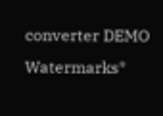converter DEMO Watermarks*